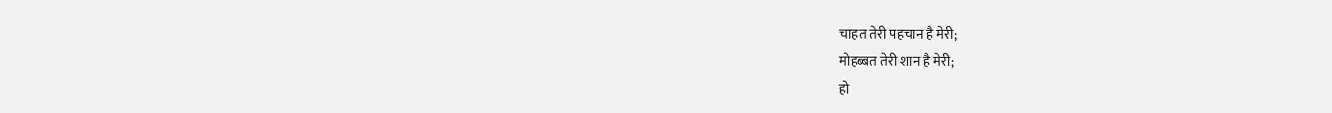चाहत तेरी पहचान है मेरी;
मोहब्बत तेरी शान है मेरी;
हो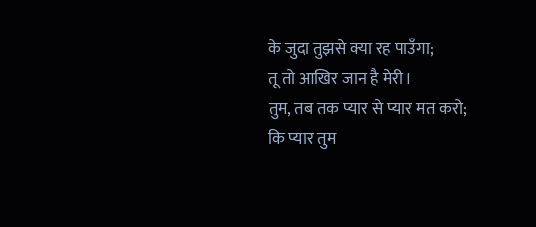के जुदा तुझसे क्या रह पाउँगा;
तू तो आखिर जान है मेरी।
तुम, तब तक प्यार से प्यार मत करो;
कि प्यार तुम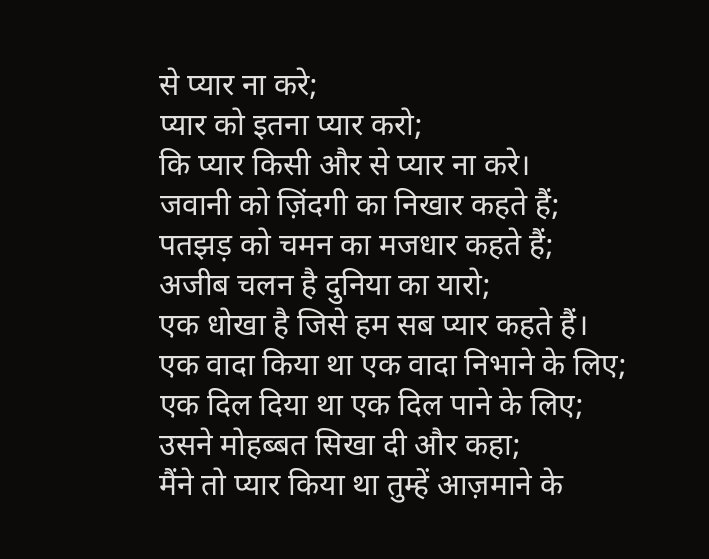से प्यार ना करे;
प्यार को इतना प्यार करो;
कि प्यार किसी और से प्यार ना करे।
जवानी को ज़िंदगी का निखार कहते हैं;
पतझड़ को चमन का मजधार कहते हैं;
अजीब चलन है दुनिया का यारो;
एक धोखा है जिसे हम सब प्यार कहते हैं।
एक वादा किया था एक वादा निभाने के लिए;
एक दिल दिया था एक दिल पाने के लिए;
उसने मोहब्बत सिखा दी और कहा;
मैंने तो प्यार किया था तुम्हें आज़माने के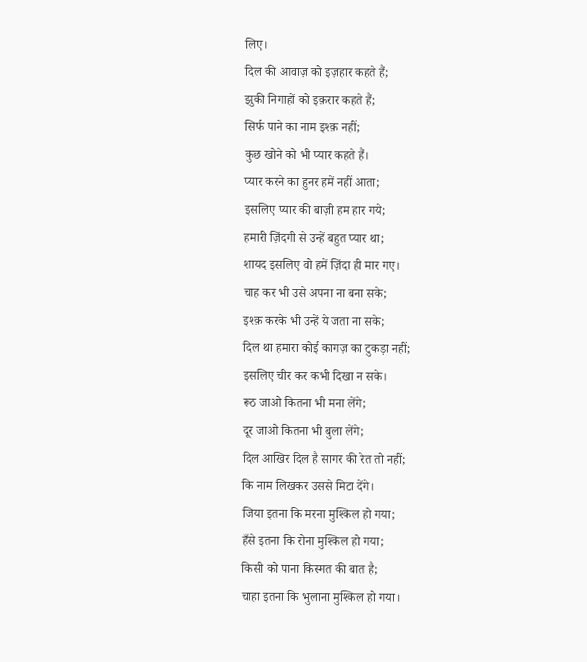लिए।
दिल की आवाज़ को इज़हार कहते हैं;
झुकी निगाहों को इक़रार कहते हैं;
सिर्फ पाने का नाम इश्क़ नहीं;
कुछ खोने को भी प्यार कहते हैं।
प्यार करने का हुनर हमें नहीं आता;
इसलिए प्यार की बाज़ी हम हार गये;
हमारी ज़िंदगी से उन्हें बहुत प्यार था;
शायद इसलिए वो हमें ज़िंदा ही मार गए।
चाह कर भी उसे अपना ना बना सके;
इश्क़ करके भी उन्हें ये जता ना सके;
दिल था हमारा कोई कागज़ का टुकड़ा नहीं;
इसलिए चीर कर कभी दिखा न सके।
रूठ जाओ कितना भी मना लेंगे;
दूर जाओ कितना भी बुला लेंगे;
दिल आखिर दिल है सागर की रेत तो नहीं;
कि नाम लिखकर उससे मिटा देंगे।
जिया इतना कि मरना मुश्किल हो गया;
हँसे इतना कि रोना मुश्किल हो गया;
किसी को पाना किस्मत की बात है;
चाहा इतना कि भुलाना मुश्किल हो गया।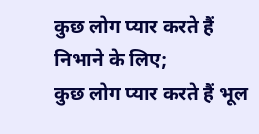कुछ लोग प्यार करते हैं निभाने के लिए;
कुछ लोग प्यार करते हैं भूल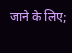जाने के लिए;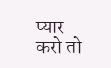प्यार करो तो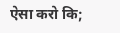ऐसा करो कि;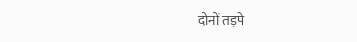दोनों तड़पे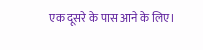एक दूसरे के पास आने के लिए।